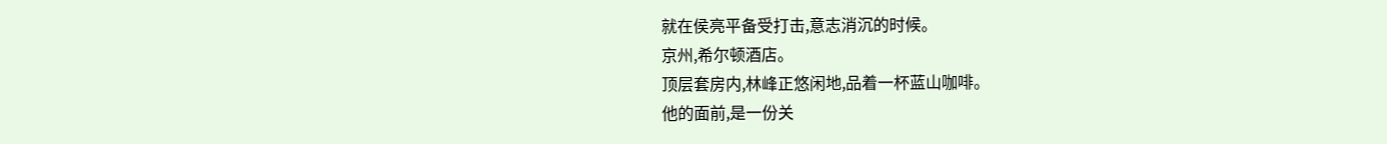就在侯亮平备受打击,意志消沉的时候。
京州,希尔顿酒店。
顶层套房内,林峰正悠闲地,品着一杯蓝山咖啡。
他的面前,是一份关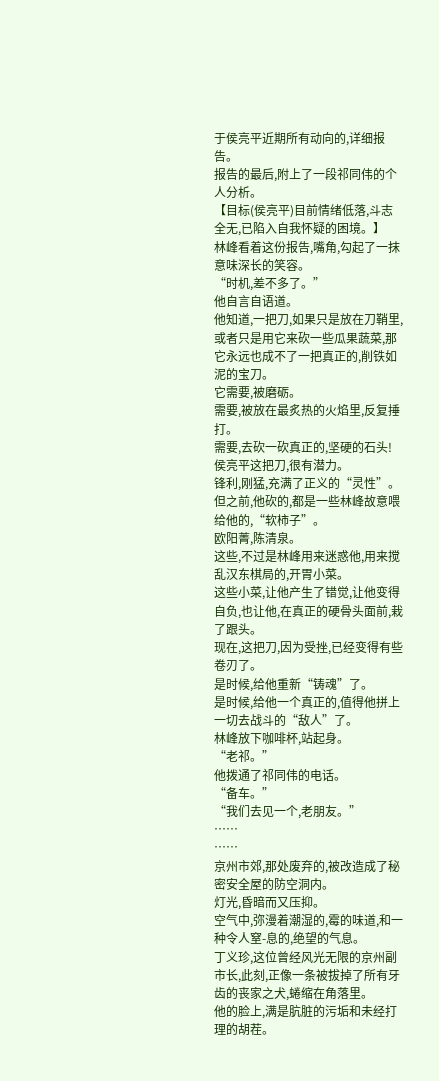于侯亮平近期所有动向的,详细报告。
报告的最后,附上了一段祁同伟的个人分析。
【目标(侯亮平)目前情绪低落,斗志全无,已陷入自我怀疑的困境。】
林峰看着这份报告,嘴角,勾起了一抹意味深长的笑容。
“时机,差不多了。”
他自言自语道。
他知道,一把刀,如果只是放在刀鞘里,或者只是用它来砍一些瓜果蔬菜,那它永远也成不了一把真正的,削铁如泥的宝刀。
它需要,被磨砺。
需要,被放在最炙热的火焰里,反复捶打。
需要,去砍一砍真正的,坚硬的石头!
侯亮平这把刀,很有潜力。
锋利,刚猛,充满了正义的“灵性”。
但之前,他砍的,都是一些林峰故意喂给他的,“软柿子”。
欧阳菁,陈清泉。
这些,不过是林峰用来迷惑他,用来搅乱汉东棋局的,开胃小菜。
这些小菜,让他产生了错觉,让他变得自负,也让他,在真正的硬骨头面前,栽了跟头。
现在,这把刀,因为受挫,已经变得有些卷刃了。
是时候,给他重新“铸魂”了。
是时候,给他一个真正的,值得他拼上一切去战斗的“敌人”了。
林峰放下咖啡杯,站起身。
“老祁。”
他拨通了祁同伟的电话。
“备车。”
“我们去见一个,老朋友。”
……
……
京州市郊,那处废弃的,被改造成了秘密安全屋的防空洞内。
灯光,昏暗而又压抑。
空气中,弥漫着潮湿的,霉的味道,和一种令人窒-息的,绝望的气息。
丁义珍,这位曾经风光无限的京州副市长,此刻,正像一条被拔掉了所有牙齿的丧家之犬,蜷缩在角落里。
他的脸上,满是肮脏的污垢和未经打理的胡茬。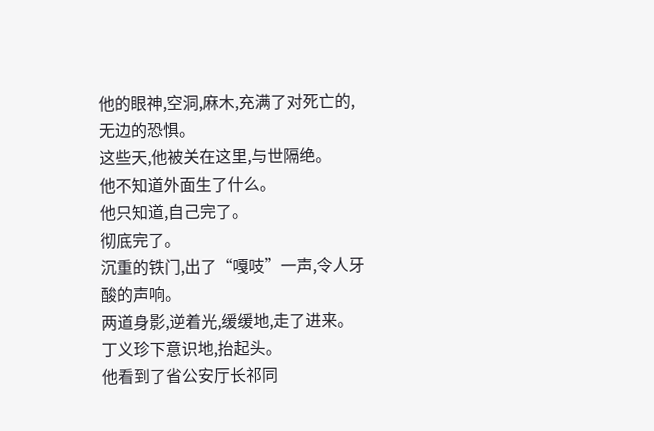他的眼神,空洞,麻木,充满了对死亡的,无边的恐惧。
这些天,他被关在这里,与世隔绝。
他不知道外面生了什么。
他只知道,自己完了。
彻底完了。
沉重的铁门,出了“嘎吱”一声,令人牙酸的声响。
两道身影,逆着光,缓缓地,走了进来。
丁义珍下意识地,抬起头。
他看到了省公安厅长祁同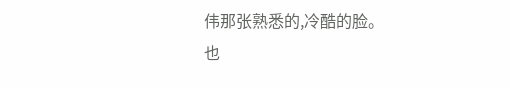伟那张熟悉的,冷酷的脸。
也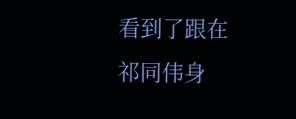看到了跟在祁同伟身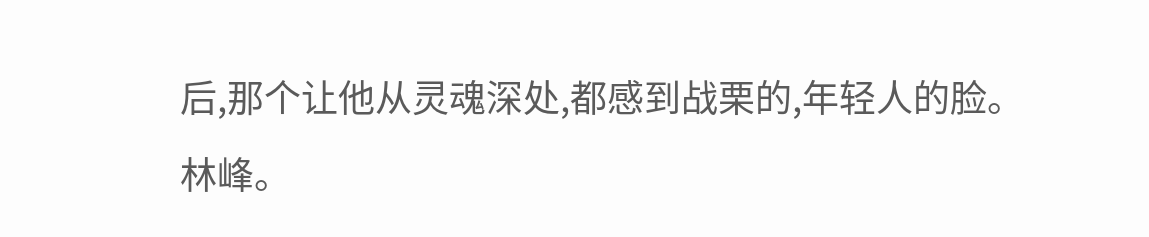后,那个让他从灵魂深处,都感到战栗的,年轻人的脸。
林峰。